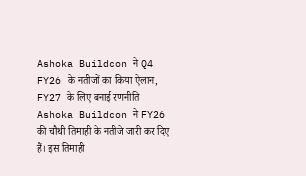Ashoka Buildcon ने Q4 FY26 के नतीजों का किया ऐलान, FY27 के लिए बनाई रणनीति
Ashoka Buildcon ने FY26 की चौथी तिमाही के नतीजे जारी कर दिए हैं। इस तिमाही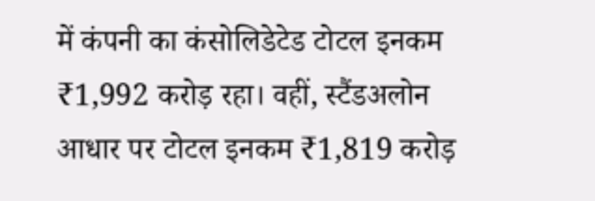में कंपनी का कंसोलिडेटेड टोटल इनकम ₹1,992 करोड़ रहा। वहीं, स्टैंडअलोन आधार पर टोटल इनकम ₹1,819 करोड़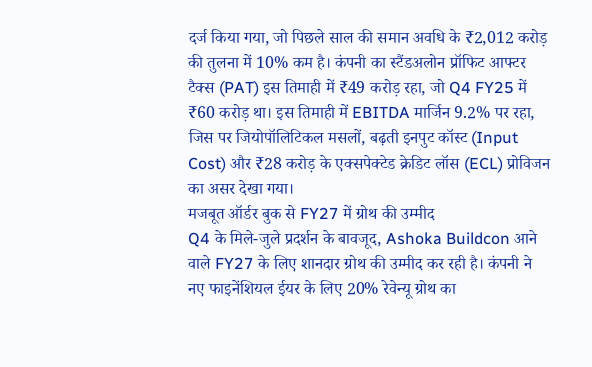दर्ज किया गया, जो पिछले साल की समान अवधि के ₹2,012 करोड़ की तुलना में 10% कम है। कंपनी का स्टैंडअलोन प्रॉफिट आफ्टर टैक्स (PAT) इस तिमाही में ₹49 करोड़ रहा, जो Q4 FY25 में ₹60 करोड़ था। इस तिमाही में EBITDA मार्जिन 9.2% पर रहा, जिस पर जियोपॉलिटिकल मसलों, बढ़ती इनपुट कॉस्ट (Input Cost) और ₹28 करोड़ के एक्सपेक्टेड क्रेडिट लॉस (ECL) प्रोविजन का असर देखा गया।
मजबूत ऑर्डर बुक से FY27 में ग्रोथ की उम्मीद
Q4 के मिले-जुले प्रदर्शन के बावजूद, Ashoka Buildcon आने वाले FY27 के लिए शानदार ग्रोथ की उम्मीद कर रही है। कंपनी ने नए फाइनेंशियल ईयर के लिए 20% रेवेन्यू ग्रोथ का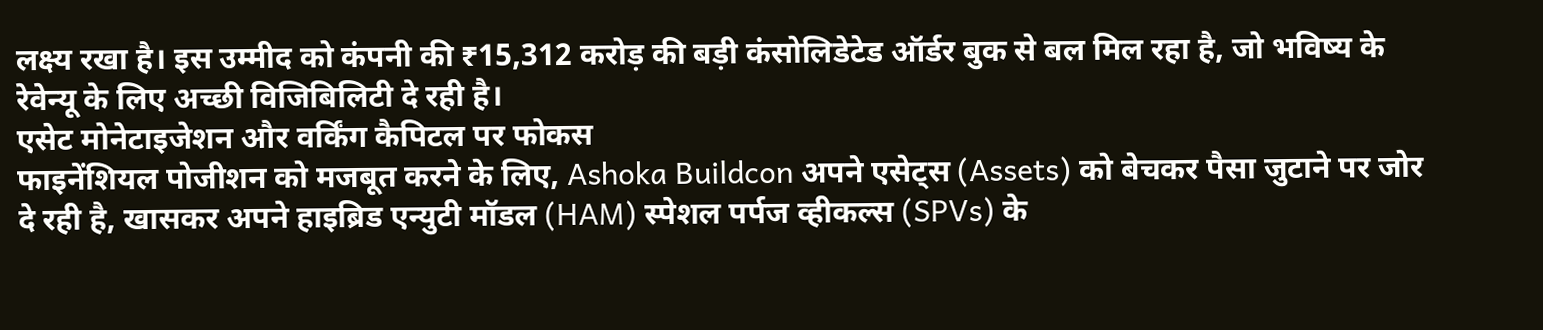लक्ष्य रखा है। इस उम्मीद को कंपनी की ₹15,312 करोड़ की बड़ी कंसोलिडेटेड ऑर्डर बुक से बल मिल रहा है, जो भविष्य के रेवेन्यू के लिए अच्छी विजिबिलिटी दे रही है।
एसेट मोनेटाइजेशन और वर्किंग कैपिटल पर फोकस
फाइनेंशियल पोजीशन को मजबूत करने के लिए, Ashoka Buildcon अपने एसेट्स (Assets) को बेचकर पैसा जुटाने पर जोर दे रही है, खासकर अपने हाइब्रिड एन्युटी मॉडल (HAM) स्पेशल पर्पज व्हीकल्स (SPVs) के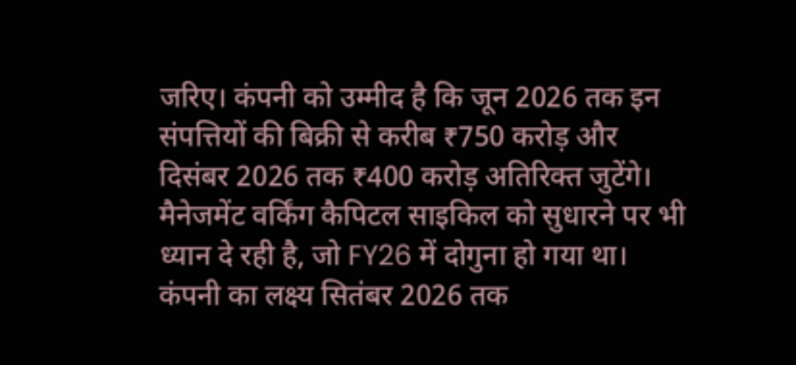जरिए। कंपनी को उम्मीद है कि जून 2026 तक इन संपत्तियों की बिक्री से करीब ₹750 करोड़ और दिसंबर 2026 तक ₹400 करोड़ अतिरिक्त जुटेंगे। मैनेजमेंट वर्किंग कैपिटल साइकिल को सुधारने पर भी ध्यान दे रही है, जो FY26 में दोगुना हो गया था। कंपनी का लक्ष्य सितंबर 2026 तक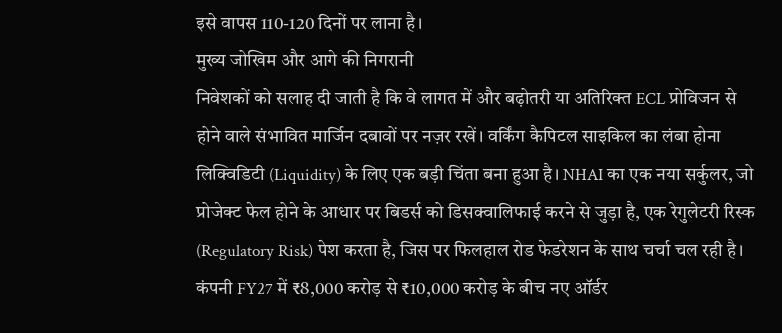इसे वापस 110-120 दिनों पर लाना है।
मुख्य जोखिम और आगे की निगरानी
निवेशकों को सलाह दी जाती है कि वे लागत में और बढ़ोतरी या अतिरिक्त ECL प्रोविजन से होने वाले संभावित मार्जिन दबावों पर नज़र रखें। वर्किंग कैपिटल साइकिल का लंबा होना लिक्विडिटी (Liquidity) के लिए एक बड़ी चिंता बना हुआ है। NHAI का एक नया सर्कुलर, जो प्रोजेक्ट फेल होने के आधार पर बिडर्स को डिसक्वालिफाई करने से जुड़ा है, एक रेगुलेटरी रिस्क (Regulatory Risk) पेश करता है, जिस पर फिलहाल रोड फेडरेशन के साथ चर्चा चल रही है। कंपनी FY27 में ₹8,000 करोड़ से ₹10,000 करोड़ के बीच नए ऑर्डर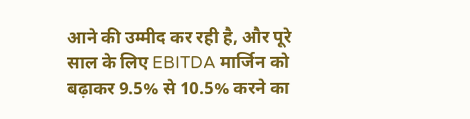आने की उम्मीद कर रही है, और पूरे साल के लिए EBITDA मार्जिन को बढ़ाकर 9.5% से 10.5% करने का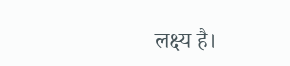लक्ष्य है।